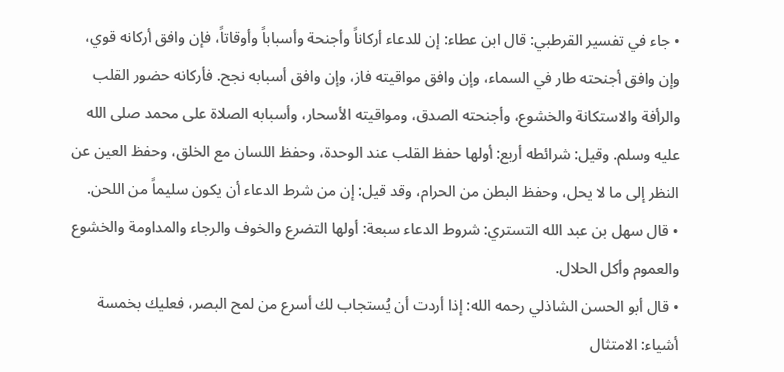• جاء في تفسير القرطبي: قال ابن عطاء: إن للدعاء أركاناً وأجنحة وأسباباً وأوقاتاً، فإن وافق أركانه قوي، وإن وافق أجنحته طار في السماء، وإن وافق مواقيته فاز، وإن وافق أسبابه نجح. فأركانه حضور القلب والرأفة والاستكانة والخشوع، وأجنحته الصدق، ومواقيته الأسحار، وأسبابه الصلاة على محمد صلى الله عليه وسلم. وقيل: شرائطه أربع: أولها حفظ القلب عند الوحدة، وحفظ اللسان مع الخلق، وحفظ العين عن النظر إلى ما لا يحل، وحفظ البطن من الحرام، وقد قيل: إن من شرط الدعاء أن يكون سليماً من اللحن.
• قال سهل بن عبد الله التستري: شروط الدعاء سبعة: أولها التضرع والخوف والرجاء والمداومة والخشوع والعموم وأكل الحلال.
• قال أبو الحسن الشاذلي رحمه الله: إذا أردت أن يُستجاب لك أسرع من لمح البصر، فعليك بخمسة أشياء: الامتثال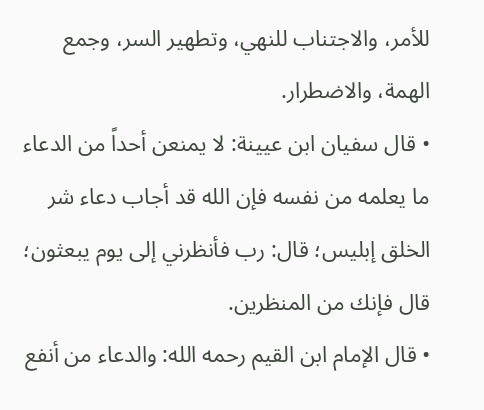للأمر، والاجتناب للنهي، وتطهير السر، وجمع الهمة، والاضطرار.
• قال سفيان ابن عيينة: لا يمنعن أحداً من الدعاء ما يعلمه من نفسه فإن الله قد أجاب دعاء شر الخلق إبليس؛ قال: رب فأنظرني إلى يوم يبعثون؛ قال فإنك من المنظرين.
• قال الإمام ابن القيم رحمه الله: والدعاء من أنفع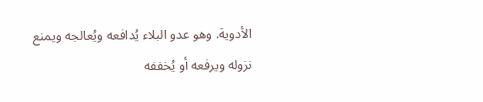الأدوية. وهو عدو البلاء يُدافعه ويُعالجه ويمنع نزوله ويرفعه أو يُخففه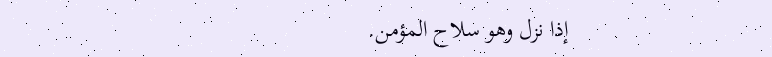إذا نزل وهو سلاح المؤمن.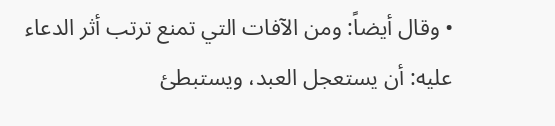• وقال أيضاً: ومن الآفات التي تمنع ترتب أثر الدعاء عليه: أن يستعجل العبد، ويستبطئ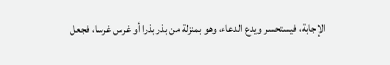الإجابة، فيستحسر ويدع الدعاء، وهو بمنزلة من بذر بذرا أو غرس غرسا، فجعل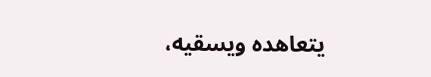يتعاهده ويسقيه،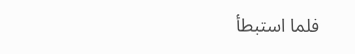فلما استبطأ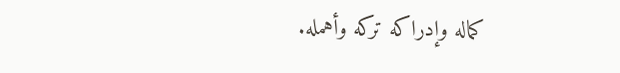كماله وإدراكه تركه وأهمله.